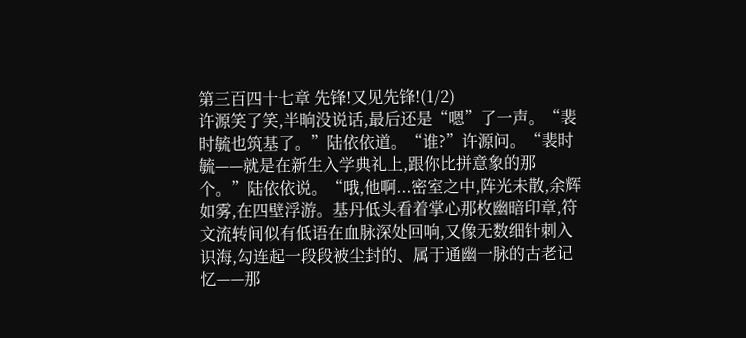第三百四十七章 先锋!又见先锋!(1/2)
许源笑了笑,半晌没说话,最后还是“嗯”了一声。“裴时毓也筑基了。”陆依依道。“谁?”许源问。“裴时毓——就是在新生入学典礼上,跟你比拼意象的那个。”陆依依说。“哦,他啊...密室之中,阵光未散,余辉如雾,在四壁浮游。基丹低头看着掌心那枚幽暗印章,符文流转间似有低语在血脉深处回响,又像无数细针刺入识海,勾连起一段段被尘封的、属于通幽一脉的古老记忆——那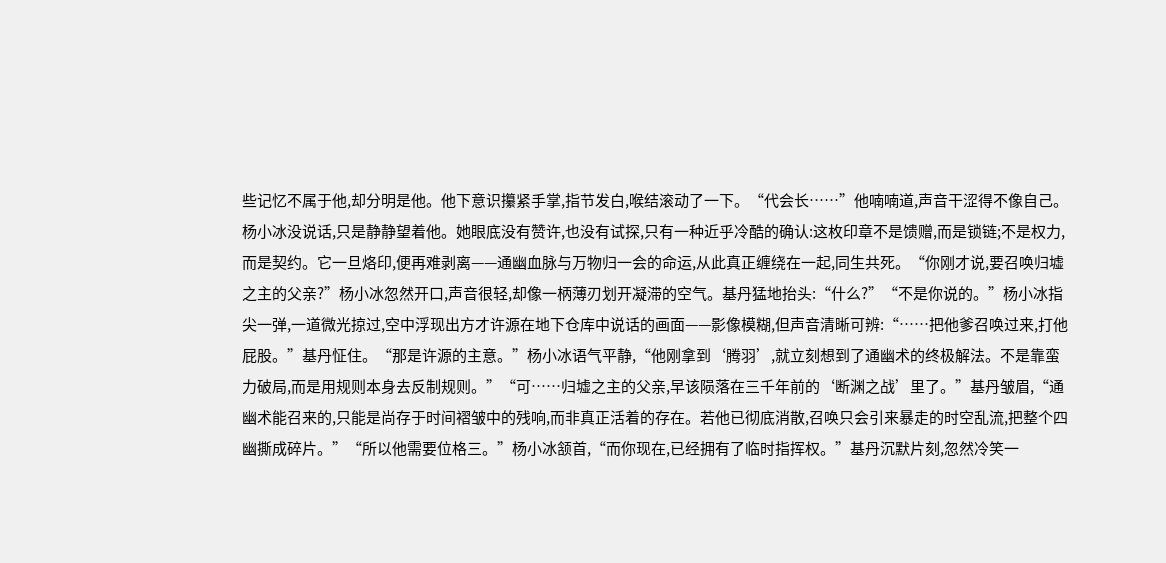些记忆不属于他,却分明是他。他下意识攥紧手掌,指节发白,喉结滚动了一下。“代会长……”他喃喃道,声音干涩得不像自己。杨小冰没说话,只是静静望着他。她眼底没有赞许,也没有试探,只有一种近乎冷酷的确认:这枚印章不是馈赠,而是锁链;不是权力,而是契约。它一旦烙印,便再难剥离——通幽血脉与万物归一会的命运,从此真正缠绕在一起,同生共死。“你刚才说,要召唤归墟之主的父亲?”杨小冰忽然开口,声音很轻,却像一柄薄刃划开凝滞的空气。基丹猛地抬头:“什么?”“不是你说的。”杨小冰指尖一弹,一道微光掠过,空中浮现出方才许源在地下仓库中说话的画面——影像模糊,但声音清晰可辨:“……把他爹召唤过来,打他屁股。”基丹怔住。“那是许源的主意。”杨小冰语气平静,“他刚拿到‘腾羽’,就立刻想到了通幽术的终极解法。不是靠蛮力破局,而是用规则本身去反制规则。”“可……归墟之主的父亲,早该陨落在三千年前的‘断渊之战’里了。”基丹皱眉,“通幽术能召来的,只能是尚存于时间褶皱中的残响,而非真正活着的存在。若他已彻底消散,召唤只会引来暴走的时空乱流,把整个四幽撕成碎片。”“所以他需要位格三。”杨小冰颔首,“而你现在,已经拥有了临时指挥权。”基丹沉默片刻,忽然冷笑一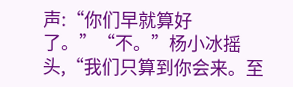声:“你们早就算好了。”“不。”杨小冰摇头,“我们只算到你会来。至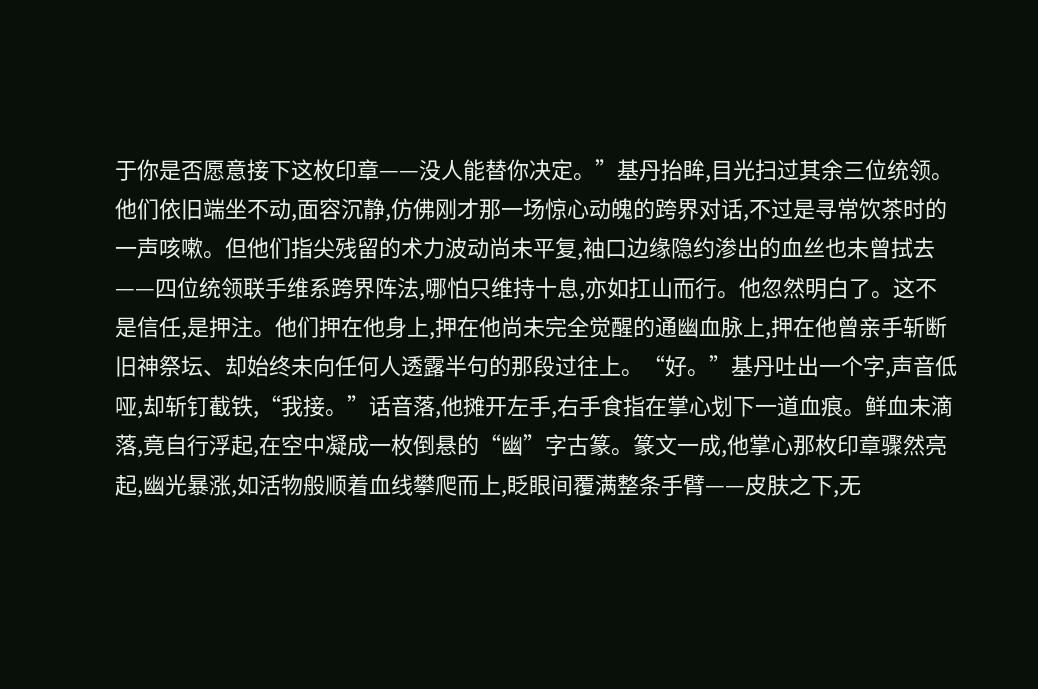于你是否愿意接下这枚印章——没人能替你决定。”基丹抬眸,目光扫过其余三位统领。他们依旧端坐不动,面容沉静,仿佛刚才那一场惊心动魄的跨界对话,不过是寻常饮茶时的一声咳嗽。但他们指尖残留的术力波动尚未平复,袖口边缘隐约渗出的血丝也未曾拭去——四位统领联手维系跨界阵法,哪怕只维持十息,亦如扛山而行。他忽然明白了。这不是信任,是押注。他们押在他身上,押在他尚未完全觉醒的通幽血脉上,押在他曾亲手斩断旧神祭坛、却始终未向任何人透露半句的那段过往上。“好。”基丹吐出一个字,声音低哑,却斩钉截铁,“我接。”话音落,他摊开左手,右手食指在掌心划下一道血痕。鲜血未滴落,竟自行浮起,在空中凝成一枚倒悬的“幽”字古篆。篆文一成,他掌心那枚印章骤然亮起,幽光暴涨,如活物般顺着血线攀爬而上,眨眼间覆满整条手臂——皮肤之下,无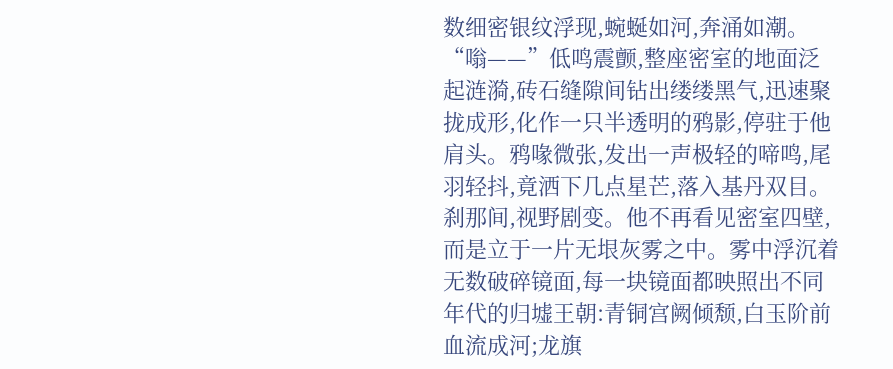数细密银纹浮现,蜿蜒如河,奔涌如潮。“嗡——”低鸣震颤,整座密室的地面泛起涟漪,砖石缝隙间钻出缕缕黑气,迅速聚拢成形,化作一只半透明的鸦影,停驻于他肩头。鸦喙微张,发出一声极轻的啼鸣,尾羽轻抖,竟洒下几点星芒,落入基丹双目。刹那间,视野剧变。他不再看见密室四壁,而是立于一片无垠灰雾之中。雾中浮沉着无数破碎镜面,每一块镜面都映照出不同年代的归墟王朝:青铜宫阙倾颓,白玉阶前血流成河;龙旗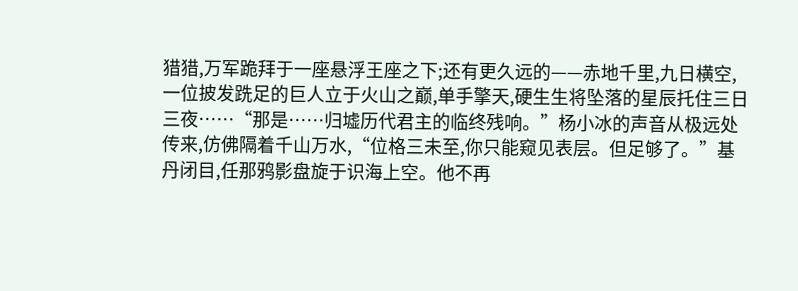猎猎,万军跪拜于一座悬浮王座之下;还有更久远的——赤地千里,九日横空,一位披发跣足的巨人立于火山之巅,单手擎天,硬生生将坠落的星辰托住三日三夜……“那是……归墟历代君主的临终残响。”杨小冰的声音从极远处传来,仿佛隔着千山万水,“位格三未至,你只能窥见表层。但足够了。”基丹闭目,任那鸦影盘旋于识海上空。他不再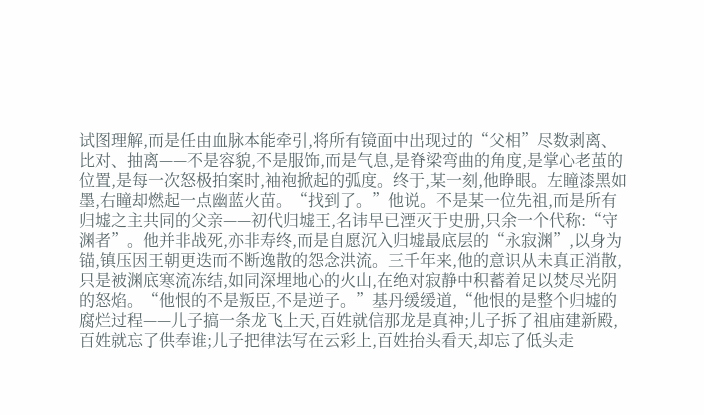试图理解,而是任由血脉本能牵引,将所有镜面中出现过的“父相”尽数剥离、比对、抽离——不是容貌,不是服饰,而是气息,是脊梁弯曲的角度,是掌心老茧的位置,是每一次怒极拍案时,袖袍掀起的弧度。终于,某一刻,他睁眼。左瞳漆黑如墨,右瞳却燃起一点幽蓝火苗。“找到了。”他说。不是某一位先祖,而是所有归墟之主共同的父亲——初代归墟王,名讳早已湮灭于史册,只余一个代称:“守渊者”。他并非战死,亦非寿终,而是自愿沉入归墟最底层的“永寂渊”,以身为锚,镇压因王朝更迭而不断逸散的怨念洪流。三千年来,他的意识从未真正消散,只是被渊底寒流冻结,如同深埋地心的火山,在绝对寂静中积蓄着足以焚尽光阴的怒焰。“他恨的不是叛臣,不是逆子。”基丹缓缓道,“他恨的是整个归墟的腐烂过程——儿子搞一条龙飞上天,百姓就信那龙是真神;儿子拆了祖庙建新殿,百姓就忘了供奉谁;儿子把律法写在云彩上,百姓抬头看天,却忘了低头走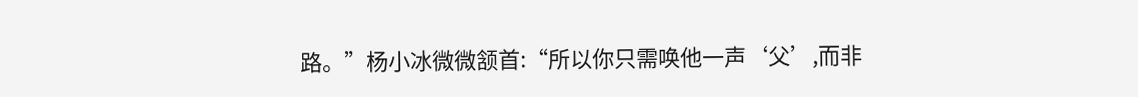路。”杨小冰微微颔首:“所以你只需唤他一声‘父’,而非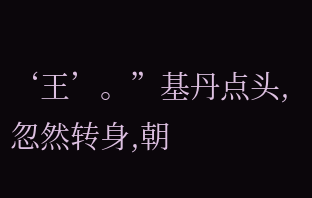‘王’。”基丹点头,忽然转身,朝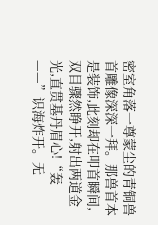密室角落一尊蒙尘的青铜兽首雕像深深一拜。那兽首本是装饰,此刻却在叩首瞬间,双目骤然睁开,射出两道金光,直贯基丹眉心!“轰——”识海炸开。无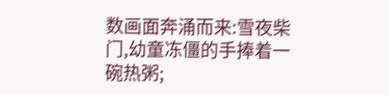数画面奔涌而来:雪夜柴门,幼童冻僵的手捧着一碗热粥;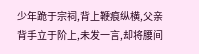少年跪于宗祠,背上鞭痕纵横,父亲背手立于阶上,未发一言,却将腰间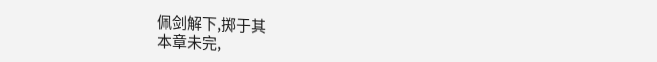佩剑解下,掷于其
本章未完,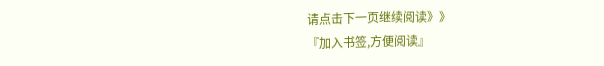请点击下一页继续阅读》》
『加入书签,方便阅读』